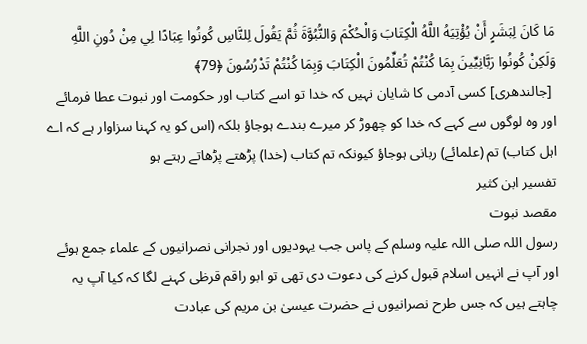مَا كَانَ لِبَشَرٍ أَنْ يُؤْتِيَهُ اللَّهُ الْكِتَابَ وَالْحُكْمَ وَالنُّبُوَّةَ ثُمَّ يَقُولَ لِلنَّاسِ كُونُوا عِبَادًا لِي مِنْ دُونِ اللَّهِ وَلَكِنْ كُونُوا رَبَّانِيِّينَ بِمَا كُنْتُمْ تُعَلِّمُونَ الْكِتَابَ وَبِمَا كُنْتُمْ تَدْرُسُونَ ﴿79﴾
 [جالندھری] کسی آدمی کا شایان نہیں کہ خدا تو اسے کتاب اور حکومت اور نبوت عطا فرمائے اور وہ لوگوں سے کہے کہ خدا کو چھوڑ کر میرے بندے ہوجاؤ بلکہ (اس کو یہ کہنا سزاوار ہے کہ اے اہل کتاب) تم (علمائے) ربانی ہوجاؤ کیونکہ تم کتاب (خدا) پڑھتے پڑھاتے رہتے ہو
تفسیر ابن كثیر
مقصد نبوت
رسول اللہ صلی اللہ علیہ وسلم کے پاس جب یہودیوں اور نجرانی نصرانیوں کے علماء جمع ہوئے اور آپ نے انہیں اسلام قبول کرنے کی دعوت دی تھی تو ابو راقم قرظی کہنے لگا کہ کیا آپ یہ چاہتے ہیں کہ جس طرح نصرانیوں نے حضرت عیسیٰ بن مریم کی عبادت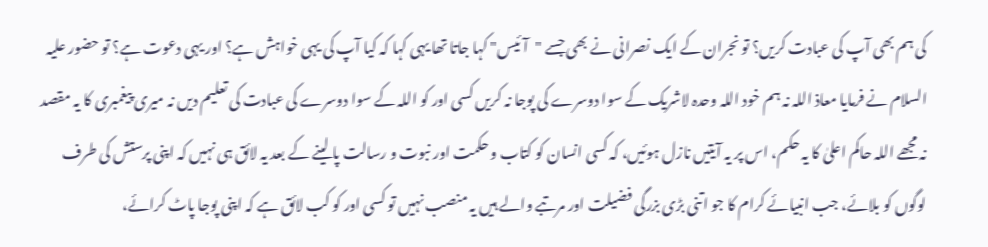کی ہم بھی آپ کی عبادت کریں؟ تو نجران کے ایک نصرانی نے بھی جسے "آئیس" کہا جاتا تھا یہی کہا کہ کیا آپ کی یہی خواہش ہے؟ اور یہی دعوت ہے؟ تو حضور علیہ السلام نے فرمایا معاذ اللہ نہ ہم خود اللہ وحدہ لاشریک کے سوا دوسرے کی پوجا نہ کریں کسی اور کو اللہ کے سوا دوسرے کی عبادت کی تعلیم دیں نہ میری پیغمبری کا یہ مقصد نہ مجھے اللہ حاکم اعلیٰ کا یہ حکم، اس پر یہ آیتیں نازل ہوئیں، کہ کسی انسان کو کتاب و حکمت اور نبوت و رسالت پا لینے کے بعد یہ لائق ہی نہیں کہ اپنی پرستش کی طرف لوگوں کو بلائے، جب انبیائے کرام کا جو اتنی بڑی بزرگی فضیلت اور مرتبے والے ہیں یہ منصب نہیں تو کسی اور کو کب لائق ہے کہ اپنی پوجا پاٹ کرائے،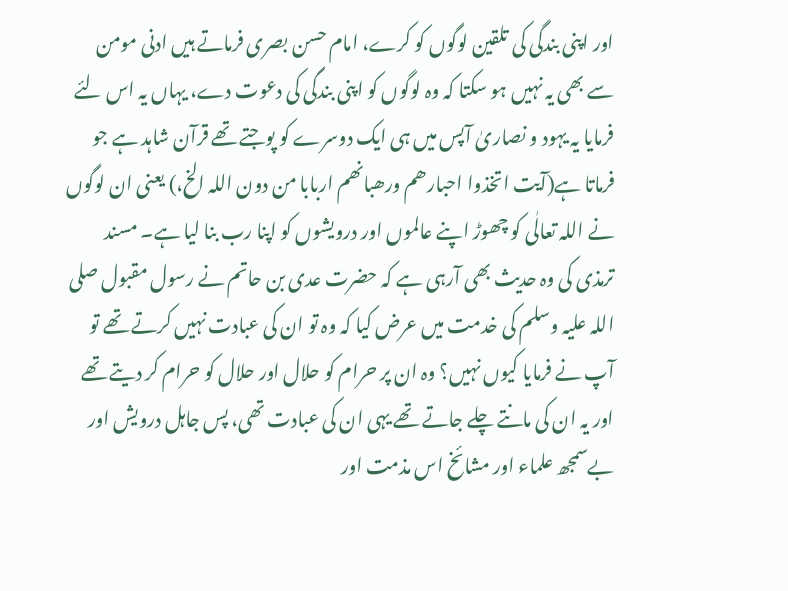اور اپنی بندگی کی تلقین لوگوں کو کرے، امام حسن بصری فرماتے ہیں ادنی مومن سے بھی یہ نہیں ہو سکتا کہ وہ لوگوں کو اپنی بندگی کی دعوت دے، یہاں یہ اس لئے فرمایا یہ یہود و نصاریٰ آپس میں ہی ایک دوسرے کو پوجتے تھے قرآن شاہد ہے جو فرماتا ہے(آیت اتخذوا احبارھم ورھبانھم اربابا من دون اللہ الخ،) یعنی ان لوگوں نے اللہ تعالٰی کو چھوڑ اپنے عالموں اور درویشوں کو اپنا رب بنا لیا ہے۔ مسند ترمذی کی وہ حدیث بھی آرہی ہے کہ حضرت عدی بن حاتم نے رسول مقبول صلی اللہ علیہ وسلم کی خدمت میں عرض کیا کہ وہ تو ان کی عبادت نہیں کرتے تھے تو آپ نے فرمایا کیوں نہیں؟ وہ ان پر حرام کو حلال اور حلال کو حرام کر دیتے تھے اور یہ ان کی مانتے چلے جاتے تھے یہی ان کی عبادت تھی، پس جاہل درویش اور بےسمجھ علماء اور مشائخ اس مذمت اور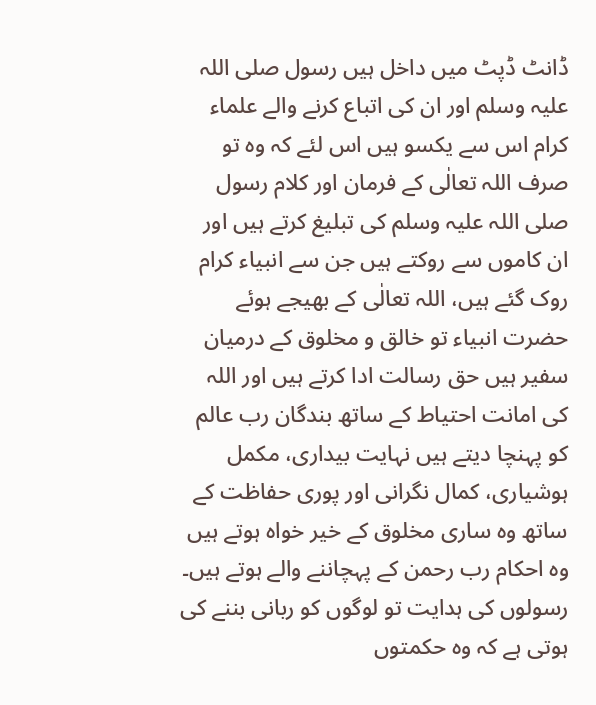ڈانٹ ڈپٹ میں داخل ہیں رسول صلی اللہ علیہ وسلم اور ان کی اتباع کرنے والے علماء کرام اس سے یکسو ہیں اس لئے کہ وہ تو صرف اللہ تعالٰی کے فرمان اور کلام رسول صلی اللہ علیہ وسلم کی تبلیغ کرتے ہیں اور ان کاموں سے روکتے ہیں جن سے انبیاء کرام روک گئے ہیں، اللہ تعالٰی کے بھیجے ہوئے حضرت انبیاء تو خالق و مخلوق کے درمیان سفیر ہیں حق رسالت ادا کرتے ہیں اور اللہ کی امانت احتیاط کے ساتھ بندگان رب عالم کو پہنچا دیتے ہیں نہایت بیداری، مکمل ہوشیاری، کمال نگرانی اور پوری حفاظت کے ساتھ وہ ساری مخلوق کے خیر خواہ ہوتے ہیں وہ احکام رب رحمن کے پہچاننے والے ہوتے ہیں۔ رسولوں کی ہدایت تو لوگوں کو ربانی بننے کی ہوتی ہے کہ وہ حکمتوں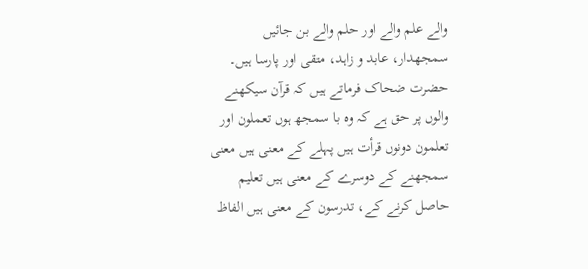والے علم والے اور حلم والے بن جائیں سمجھدار، عابد و زاہد، متقی اور پارسا ہیں۔ حضرت ضحاک فرماتے ہیں کہ قرآن سیکھنے والوں پر حق ہے کہ وہ با سمجھ ہوں تعملون اور تعلمون دونوں قرأت ہیں پہلے کے معنی ہیں معنی سمجھنے کے دوسرے کے معنی ہیں تعلیم حاصل کرنے کے، تدرسون کے معنی ہیں الفاظ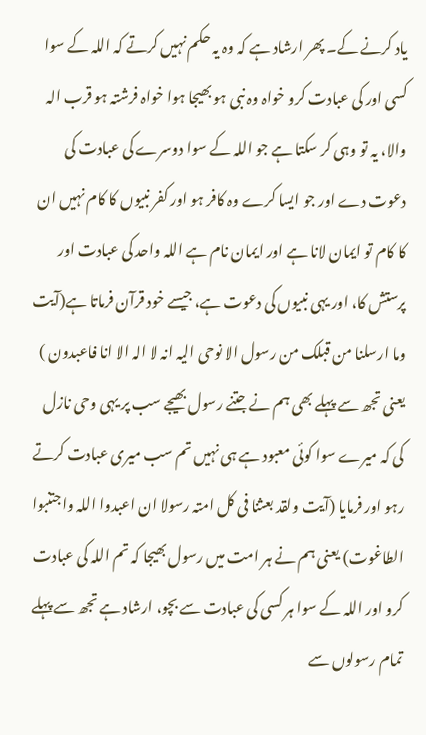یاد کرنے کے۔ پھر ارشاد ہے کہ وہ یہ حکم نہیں کرتے کہ اللہ کے سوا کسی اور کی عبادت کرو خواہ وہ نبی ہو بھیجا ہوا خواہ فرشتہ ہو قرب الہ والا، یہ تو وہی کر سکتا ہے جو اللہ کے سوا دوسرے کی عبادت کی دعوت دے اور جو ایسا کرے وہ کافر ہو اور کفر نبیوں کا کام نہیں ان کا کام تو ایمان لانا ہے اور ایمان نام ہے اللہ واحد کی عبادت اور پرستش کا، اور یہی نبیوں کی دعوت ہے، جیسے خود قرآن فرماتا ہے(آیت وما ارسلنا من قبلک من رسول الا نوحی الیہ انہ لا الہ الا انا فاعبدون ) یعنی تجھ سے پہلے بھی ہم نے جتنے رسول بھیجے سب پر یہی وحی نازل کی کہ میرے سوا کوئی معبود ہے ہی نہیں تم سب میری عبادت کرتے رہو اور فرمایا (آیت ولقد بعثنا فی کل امتہ رسولا ان اعبدوا اللہ واجتنبوا الطاغوت) یعنی ہم نے ہر امت میں رسول بھیجا کہ تم اللہ کی عبادت کرو اور اللہ کے سوا ہر کسی کی عبادت سے بچو، ارشاد ہے تجھ سے پہلے تمام رسولوں سے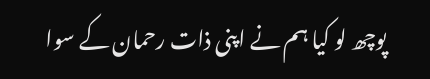پوچھ لو کیا ہم نے اپنی ذات رحمان کے سوا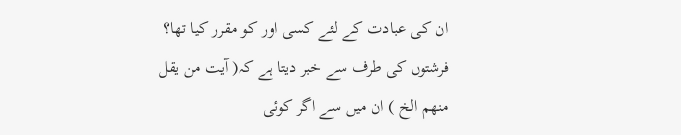ان کی عبادت کے لئے کسی اور کو مقرر کیا تھا؟ فرشتوں کی طرف سے خبر دیتا ہے کہ( آیت من یقل منھم الخ ) ان میں سے اگر کوئی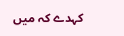کہدے کہ میں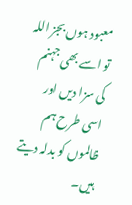معبود ہوں بجز اللہ تو اسے بھی جہنم کی سزا دیں اور اسی طرح ہم ظالموں کو بدلہ دیتے ہیں۔